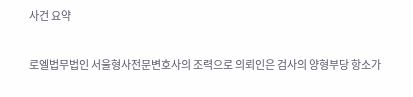사건 요약

로엘법무법인 서울형사전문변호사의 조력으로 의뢰인은 검사의 양형부당 항소가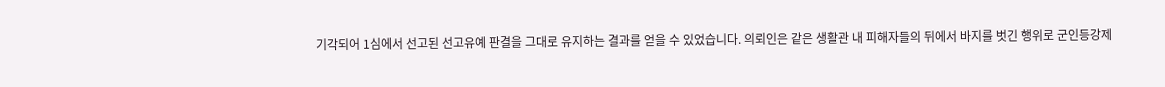기각되어 1심에서 선고된 선고유예 판결을 그대로 유지하는 결과를 얻을 수 있었습니다. 의뢰인은 같은 생활관 내 피해자들의 뒤에서 바지를 벗긴 행위로 군인등강제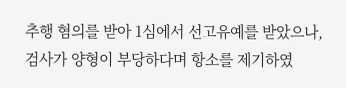추행 혐의를 받아 1심에서 선고유예를 받았으나, 검사가 양형이 부당하다며 항소를 제기하였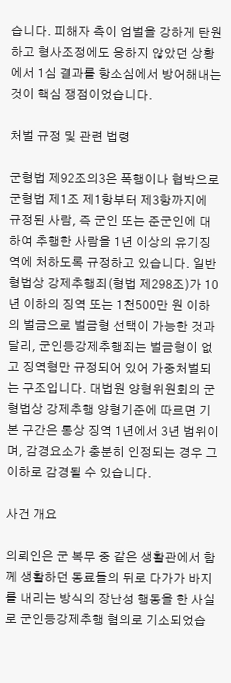습니다. 피해자 측이 엄벌을 강하게 탄원하고 형사조정에도 응하지 않았던 상황에서 1심 결과를 항소심에서 방어해내는 것이 핵심 쟁점이었습니다.

처벌 규정 및 관련 법령

군형법 제92조의3은 폭행이나 협박으로 군형법 제1조 제1항부터 제3항까지에 규정된 사람, 즉 군인 또는 준군인에 대하여 추행한 사람을 1년 이상의 유기징역에 처하도록 규정하고 있습니다. 일반 형법상 강제추행죄(형법 제298조)가 10년 이하의 징역 또는 1천500만 원 이하의 벌금으로 벌금형 선택이 가능한 것과 달리, 군인등강제추행죄는 벌금형이 없고 징역형만 규정되어 있어 가중처벌되는 구조입니다. 대법원 양형위원회의 군형법상 강제추행 양형기준에 따르면 기본 구간은 통상 징역 1년에서 3년 범위이며, 감경요소가 충분히 인정되는 경우 그 이하로 감경될 수 있습니다.

사건 개요

의뢰인은 군 복무 중 같은 생활관에서 함께 생활하던 동료들의 뒤로 다가가 바지를 내리는 방식의 장난성 행동을 한 사실로 군인등강제추행 혐의로 기소되었습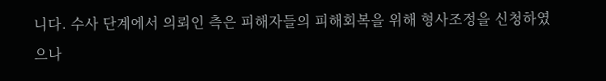니다. 수사 단계에서 의뢰인 측은 피해자들의 피해회복을 위해 형사조정을 신청하였으나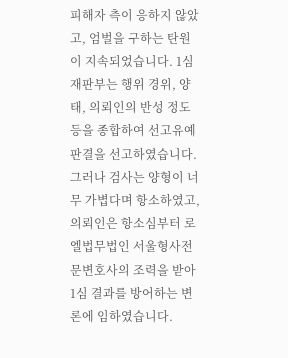피해자 측이 응하지 않았고, 엄벌을 구하는 탄원이 지속되었습니다. 1심 재판부는 행위 경위, 양태, 의뢰인의 반성 정도 등을 종합하여 선고유예 판결을 선고하였습니다. 그러나 검사는 양형이 너무 가볍다며 항소하였고, 의뢰인은 항소심부터 로엘법무법인 서울형사전문변호사의 조력을 받아 1심 결과를 방어하는 변론에 임하였습니다.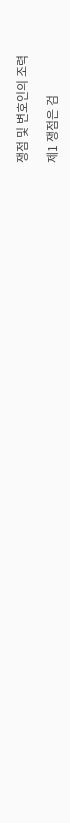쟁점 및 변호인의 조력

제1 쟁점은 검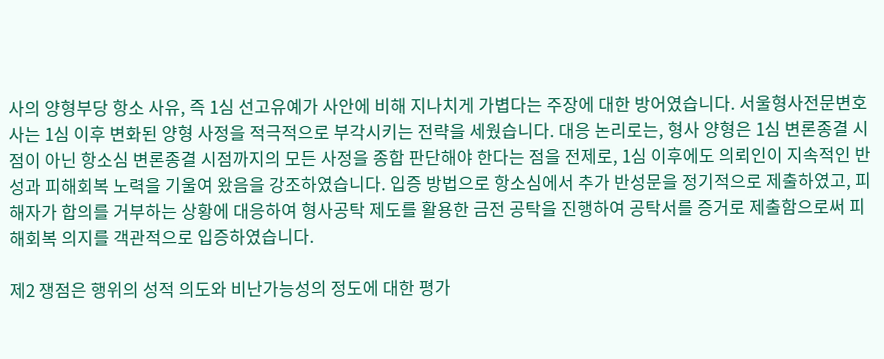사의 양형부당 항소 사유, 즉 1심 선고유예가 사안에 비해 지나치게 가볍다는 주장에 대한 방어였습니다. 서울형사전문변호사는 1심 이후 변화된 양형 사정을 적극적으로 부각시키는 전략을 세웠습니다. 대응 논리로는, 형사 양형은 1심 변론종결 시점이 아닌 항소심 변론종결 시점까지의 모든 사정을 종합 판단해야 한다는 점을 전제로, 1심 이후에도 의뢰인이 지속적인 반성과 피해회복 노력을 기울여 왔음을 강조하였습니다. 입증 방법으로 항소심에서 추가 반성문을 정기적으로 제출하였고, 피해자가 합의를 거부하는 상황에 대응하여 형사공탁 제도를 활용한 금전 공탁을 진행하여 공탁서를 증거로 제출함으로써 피해회복 의지를 객관적으로 입증하였습니다.

제2 쟁점은 행위의 성적 의도와 비난가능성의 정도에 대한 평가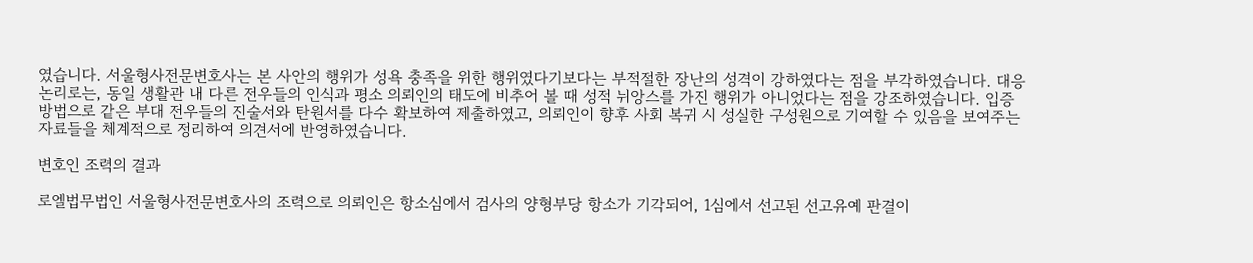였습니다. 서울형사전문변호사는 본 사안의 행위가 성욕 충족을 위한 행위였다기보다는 부적절한 장난의 성격이 강하였다는 점을 부각하였습니다. 대응 논리로는, 동일 생활관 내 다른 전우들의 인식과 평소 의뢰인의 태도에 비추어 볼 때 성적 뉘앙스를 가진 행위가 아니었다는 점을 강조하였습니다. 입증 방법으로 같은 부대 전우들의 진술서와 탄원서를 다수 확보하여 제출하였고, 의뢰인이 향후 사회 복귀 시 성실한 구성원으로 기여할 수 있음을 보여주는 자료들을 체계적으로 정리하여 의견서에 반영하였습니다.

변호인 조력의 결과

로엘법무법인 서울형사전문변호사의 조력으로 의뢰인은 항소심에서 검사의 양형부당 항소가 기각되어, 1심에서 선고된 선고유예 판결이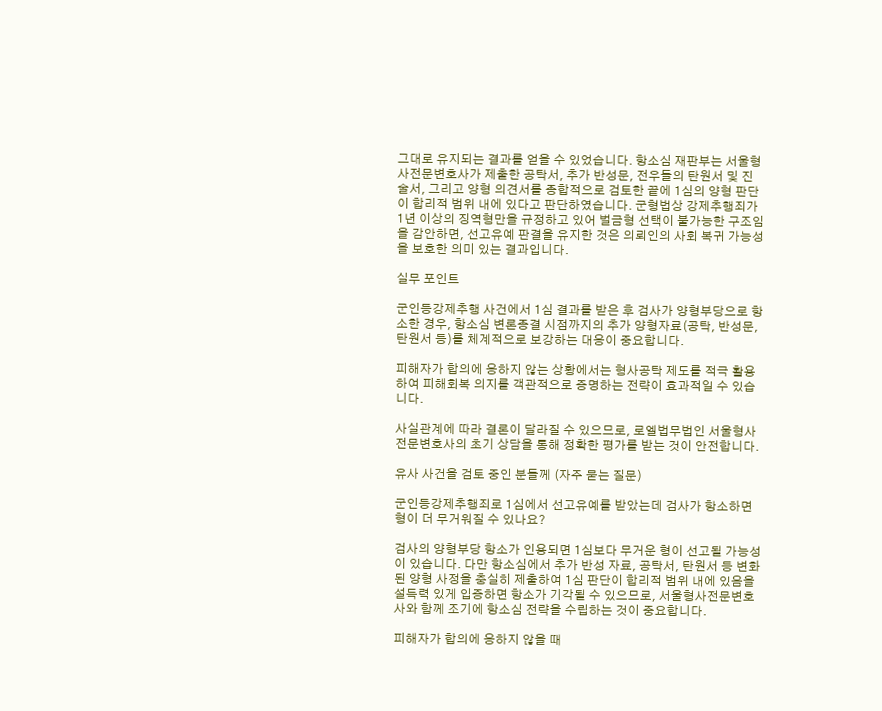그대로 유지되는 결과를 얻을 수 있었습니다. 항소심 재판부는 서울형사전문변호사가 제출한 공탁서, 추가 반성문, 전우들의 탄원서 및 진술서, 그리고 양형 의견서를 종합적으로 검토한 끝에 1심의 양형 판단이 합리적 범위 내에 있다고 판단하였습니다. 군형법상 강제추행죄가 1년 이상의 징역형만을 규정하고 있어 벌금형 선택이 불가능한 구조임을 감안하면, 선고유예 판결을 유지한 것은 의뢰인의 사회 복귀 가능성을 보호한 의미 있는 결과입니다.

실무 포인트

군인등강제추행 사건에서 1심 결과를 받은 후 검사가 양형부당으로 항소한 경우, 항소심 변론종결 시점까지의 추가 양형자료(공탁, 반성문, 탄원서 등)를 체계적으로 보강하는 대응이 중요합니다.

피해자가 합의에 응하지 않는 상황에서는 형사공탁 제도를 적극 활용하여 피해회복 의지를 객관적으로 증명하는 전략이 효과적일 수 있습니다.

사실관계에 따라 결론이 달라질 수 있으므로, 로엘법무법인 서울형사전문변호사의 초기 상담을 통해 정확한 평가를 받는 것이 안전합니다.

유사 사건을 검토 중인 분들께 (자주 묻는 질문)

군인등강제추행죄로 1심에서 선고유예를 받았는데 검사가 항소하면 형이 더 무거워질 수 있나요?

검사의 양형부당 항소가 인용되면 1심보다 무거운 형이 선고될 가능성이 있습니다. 다만 항소심에서 추가 반성 자료, 공탁서, 탄원서 등 변화된 양형 사정을 충실히 제출하여 1심 판단이 합리적 범위 내에 있음을 설득력 있게 입증하면 항소가 기각될 수 있으므로, 서울형사전문변호사와 함께 조기에 항소심 전략을 수립하는 것이 중요합니다.

피해자가 합의에 응하지 않을 때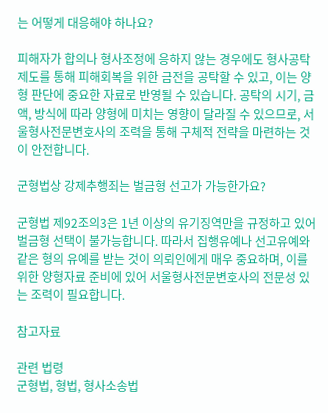는 어떻게 대응해야 하나요?

피해자가 합의나 형사조정에 응하지 않는 경우에도 형사공탁 제도를 통해 피해회복을 위한 금전을 공탁할 수 있고, 이는 양형 판단에 중요한 자료로 반영될 수 있습니다. 공탁의 시기, 금액, 방식에 따라 양형에 미치는 영향이 달라질 수 있으므로, 서울형사전문변호사의 조력을 통해 구체적 전략을 마련하는 것이 안전합니다.

군형법상 강제추행죄는 벌금형 선고가 가능한가요?

군형법 제92조의3은 1년 이상의 유기징역만을 규정하고 있어 벌금형 선택이 불가능합니다. 따라서 집행유예나 선고유예와 같은 형의 유예를 받는 것이 의뢰인에게 매우 중요하며, 이를 위한 양형자료 준비에 있어 서울형사전문변호사의 전문성 있는 조력이 필요합니다.

참고자료

관련 법령
군형법, 형법, 형사소송법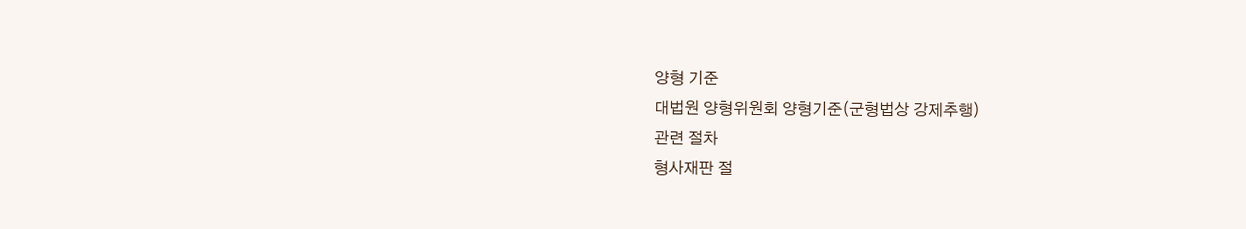양형 기준
대법원 양형위원회 양형기준(군형법상 강제추행)
관련 절차
형사재판 절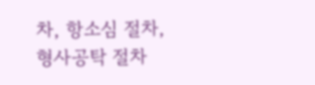차, 항소심 절차, 형사공탁 절차